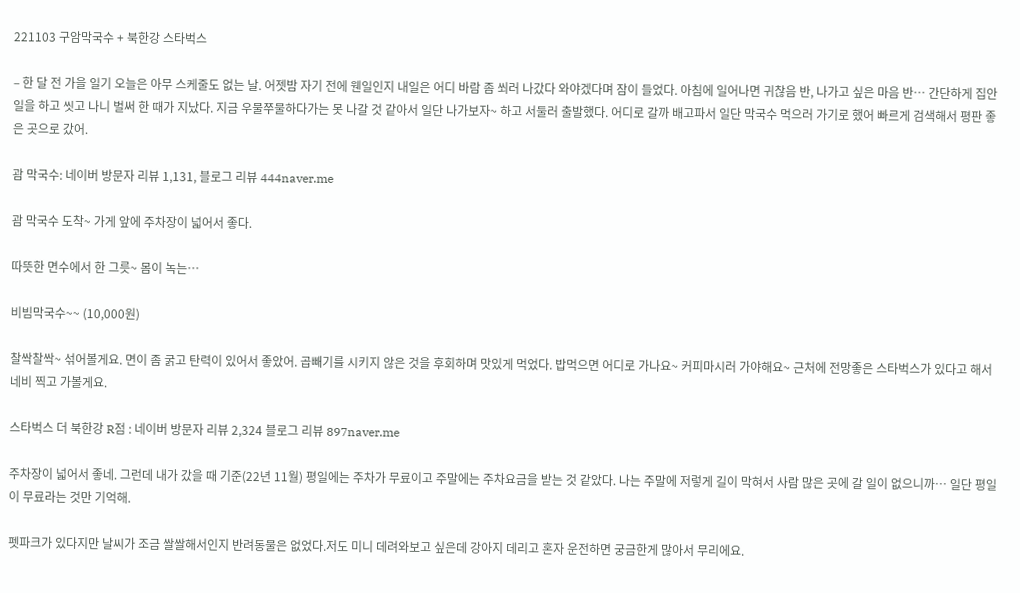221103 구암막국수 + 북한강 스타벅스

– 한 달 전 가을 일기 오늘은 아무 스케줄도 없는 날. 어젯밤 자기 전에 웬일인지 내일은 어디 바람 좀 쐬러 나갔다 와야겠다며 잠이 들었다. 아침에 일어나면 귀찮음 반, 나가고 싶은 마음 반… 간단하게 집안일을 하고 씻고 나니 벌써 한 때가 지났다. 지금 우물쭈물하다가는 못 나갈 것 같아서 일단 나가보자~ 하고 서둘러 출발했다. 어디로 갈까 배고파서 일단 막국수 먹으러 가기로 했어 빠르게 검색해서 평판 좋은 곳으로 갔어.

괌 막국수: 네이버 방문자 리뷰 1,131, 블로그 리뷰 444naver.me

괌 막국수 도착~ 가게 앞에 주차장이 넓어서 좋다.

따뜻한 면수에서 한 그릇~ 몸이 녹는…

비빔막국수~~ (10,000원)

찰싹찰싹~ 섞어볼게요. 면이 좀 굵고 탄력이 있어서 좋았어. 곱빼기를 시키지 않은 것을 후회하며 맛있게 먹었다. 밥먹으면 어디로 가나요~ 커피마시러 가야해요~ 근처에 전망좋은 스타벅스가 있다고 해서 네비 찍고 가볼게요.

스타벅스 더 북한강 R점 : 네이버 방문자 리뷰 2,324 블로그 리뷰 897naver.me

주차장이 넓어서 좋네. 그런데 내가 갔을 때 기준(22년 11월) 평일에는 주차가 무료이고 주말에는 주차요금을 받는 것 같았다. 나는 주말에 저렇게 길이 막혀서 사람 많은 곳에 갈 일이 없으니까… 일단 평일이 무료라는 것만 기억해.

펫파크가 있다지만 날씨가 조금 쌀쌀해서인지 반려동물은 없었다.저도 미니 데려와보고 싶은데 강아지 데리고 혼자 운전하면 궁금한게 많아서 무리에요.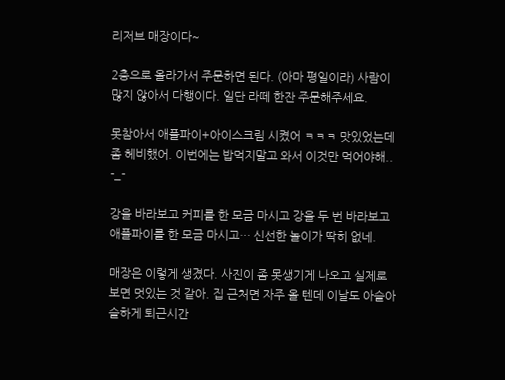리저브 매장이다~

2층으로 올라가서 주문하면 된다. (아마 평일이라) 사람이 많지 않아서 다행이다. 일단 라떼 한잔 주문해주세요.

못참아서 애플파이+아이스크림 시켰어 ㅋㅋㅋ 맛있었는데 좀 헤비했어. 이번에는 밥먹지말고 와서 이것만 먹어야해.. -_-

강을 바라보고 커피를 한 모금 마시고 강을 두 번 바라보고 애플파이를 한 모금 마시고… 신선한 놀이가 딱히 없네.

매장은 이렇게 생겼다. 사진이 좀 못생기게 나오고 실제로 보면 멋있는 것 같아. 집 근처면 자주 올 텐데 이날도 아슬아슬하게 퇴근시간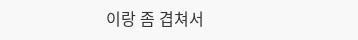이랑 좀 겹쳐서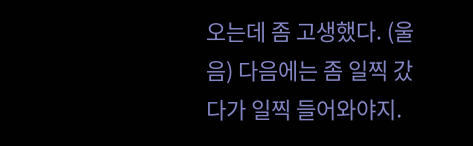오는데 좀 고생했다. (울음) 다음에는 좀 일찍 갔다가 일찍 들어와야지.